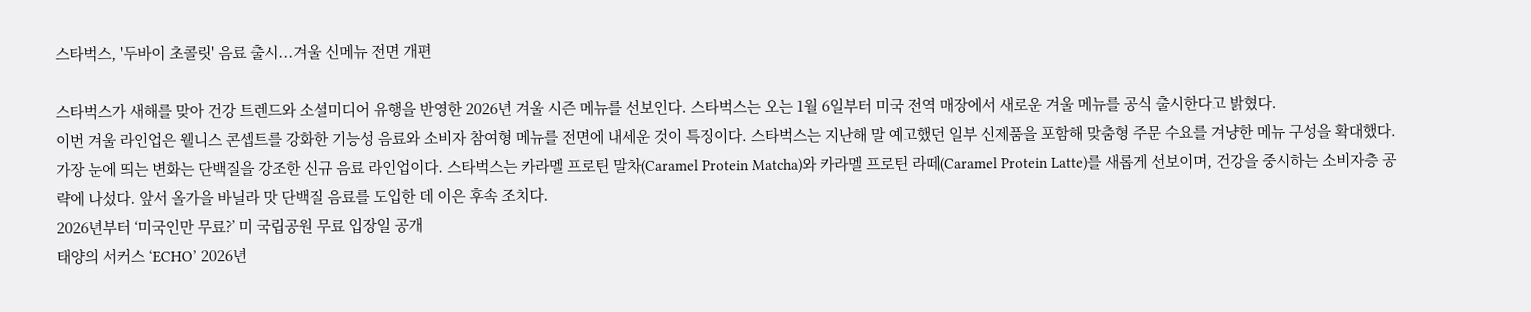스타벅스, '두바이 초콜릿' 음료 출시...겨울 신메뉴 전면 개편

스타벅스가 새해를 맞아 건강 트렌드와 소셜미디어 유행을 반영한 2026년 겨울 시즌 메뉴를 선보인다. 스타벅스는 오는 1월 6일부터 미국 전역 매장에서 새로운 겨울 메뉴를 공식 출시한다고 밝혔다.
이번 겨울 라인업은 웰니스 콘셉트를 강화한 기능성 음료와 소비자 참여형 메뉴를 전면에 내세운 것이 특징이다. 스타벅스는 지난해 말 예고했던 일부 신제품을 포함해 맞춤형 주문 수요를 겨냥한 메뉴 구성을 확대했다.
가장 눈에 띄는 변화는 단백질을 강조한 신규 음료 라인업이다. 스타벅스는 카라멜 프로틴 말차(Caramel Protein Matcha)와 카라멜 프로틴 라떼(Caramel Protein Latte)를 새롭게 선보이며, 건강을 중시하는 소비자층 공략에 나섰다. 앞서 올가을 바닐라 맛 단백질 음료를 도입한 데 이은 후속 조치다.
2026년부터 ‘미국인만 무료?’ 미 국립공원 무료 입장일 공개
태양의 서커스 ‘ECHO’ 2026년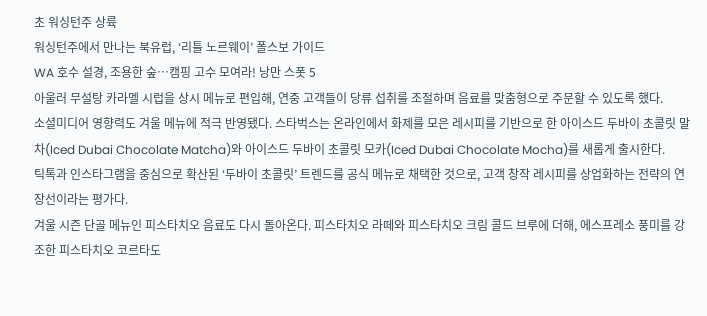초 워싱턴주 상륙
워싱턴주에서 만나는 북유럽, ‘리틀 노르웨이’ 폴스보 가이드
WA 호수 설경, 조용한 숲…캠핑 고수 모여라! 낭만 스폿 5
아울러 무설탕 카라멜 시럽을 상시 메뉴로 편입해, 연중 고객들이 당류 섭취를 조절하며 음료를 맞춤형으로 주문할 수 있도록 했다.
소셜미디어 영향력도 겨울 메뉴에 적극 반영됐다. 스타벅스는 온라인에서 화제를 모은 레시피를 기반으로 한 아이스드 두바이 초콜릿 말차(Iced Dubai Chocolate Matcha)와 아이스드 두바이 초콜릿 모카(Iced Dubai Chocolate Mocha)를 새롭게 출시한다.
틱톡과 인스타그램을 중심으로 확산된 ‘두바이 초콜릿’ 트렌드를 공식 메뉴로 채택한 것으로, 고객 창작 레시피를 상업화하는 전략의 연장선이라는 평가다.
겨울 시즌 단골 메뉴인 피스타치오 음료도 다시 돌아온다. 피스타치오 라떼와 피스타치오 크림 콜드 브루에 더해, 에스프레소 풍미를 강조한 피스타치오 코르타도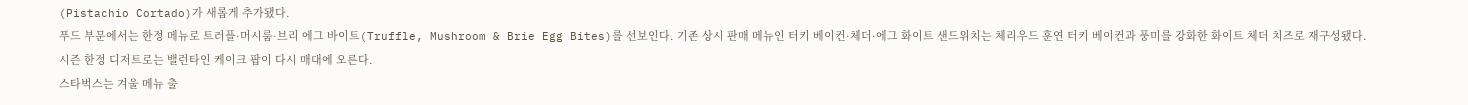(Pistachio Cortado)가 새롭게 추가됐다.
푸드 부문에서는 한정 메뉴로 트러플·머시룸·브리 에그 바이트(Truffle, Mushroom & Brie Egg Bites)를 선보인다. 기존 상시 판매 메뉴인 터키 베이컨·체더·에그 화이트 샌드위치는 체리우드 훈연 터키 베이컨과 풍미를 강화한 화이트 체더 치즈로 재구성됐다.
시즌 한정 디저트로는 밸런타인 케이크 팝이 다시 매대에 오른다.
스타벅스는 겨울 메뉴 출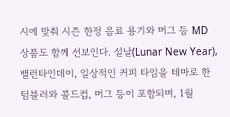시에 맞춰 시즌 한정 음료 용기와 머그 등 MD 상품도 함께 선보인다. 설날(Lunar New Year), 밸런타인데이, 일상적인 커피 타임을 테마로 한 텀블러와 콜드컵, 머그 등이 포함되며, 1월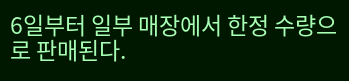6일부터 일부 매장에서 한정 수량으로 판매된다.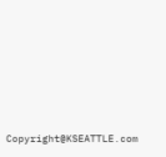Copyright@KSEATTLE.com